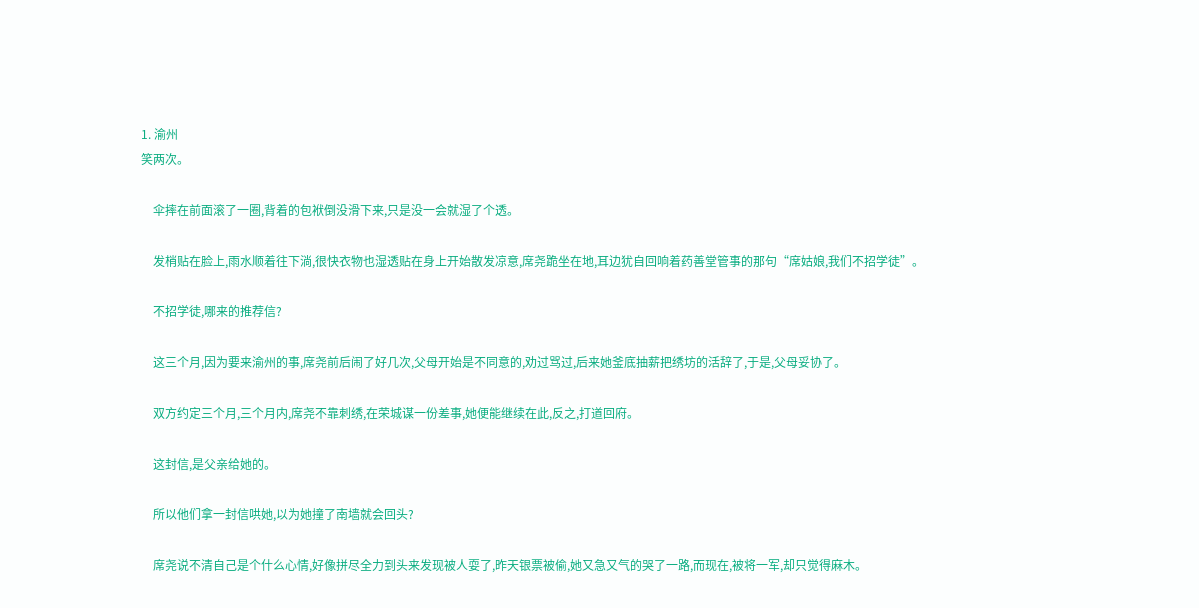1. 渝州
笑两次。

    伞摔在前面滚了一圈,背着的包袱倒没滑下来,只是没一会就湿了个透。

    发梢贴在脸上,雨水顺着往下淌,很快衣物也湿透贴在身上开始散发凉意,席尧跪坐在地,耳边犹自回响着药善堂管事的那句“席姑娘,我们不招学徒”。

    不招学徒,哪来的推荐信?

    这三个月,因为要来渝州的事,席尧前后闹了好几次,父母开始是不同意的,劝过骂过,后来她釜底抽薪把绣坊的活辞了,于是,父母妥协了。

    双方约定三个月,三个月内,席尧不靠刺绣,在荣城谋一份差事,她便能继续在此,反之,打道回府。

    这封信,是父亲给她的。

    所以他们拿一封信哄她,以为她撞了南墙就会回头?

    席尧说不清自己是个什么心情,好像拼尽全力到头来发现被人耍了,昨天银票被偷,她又急又气的哭了一路,而现在,被将一军,却只觉得麻木。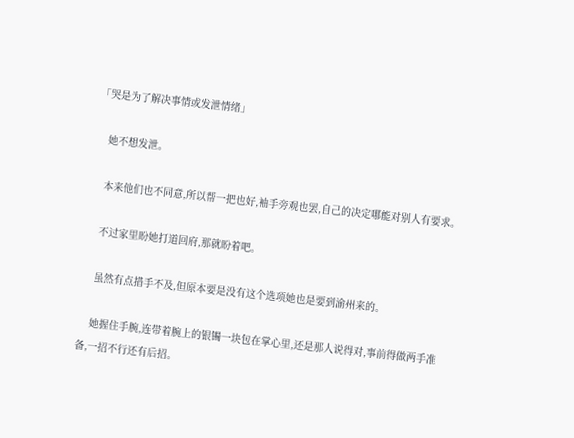「哭是为了解决事情或发泄情绪」

    她不想发泄。

    本来他们也不同意,所以帮一把也好,袖手旁观也罢,自己的决定哪能对别人有要求。

    不过家里盼她打道回府,那就盼着吧。

    虽然有点措手不及,但原本要是没有这个选项她也是要到渝州来的。

    她握住手腕,连带着腕上的银镯一块包在掌心里,还是那人说得对,事前得做两手准备,一招不行还有后招。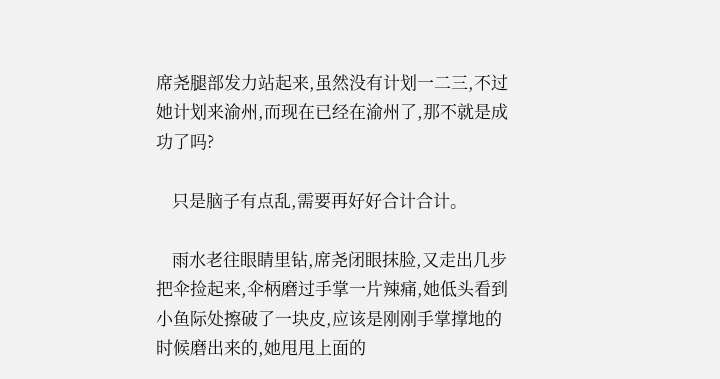席尧腿部发力站起来,虽然没有计划一二三,不过她计划来渝州,而现在已经在渝州了,那不就是成功了吗?

    只是脑子有点乱,需要再好好合计合计。

    雨水老往眼睛里钻,席尧闭眼抹脸,又走出几步把伞捡起来,伞柄磨过手掌一片辣痛,她低头看到小鱼际处擦破了一块皮,应该是刚刚手掌撑地的时候磨出来的,她甩甩上面的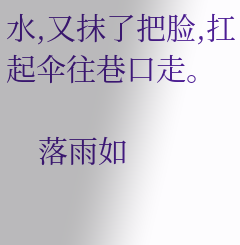水,又抹了把脸,扛起伞往巷口走。

    落雨如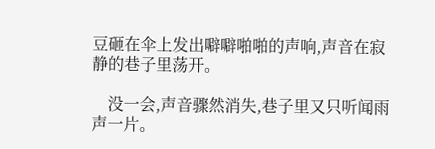豆砸在伞上发出噼噼啪啪的声响,声音在寂静的巷子里荡开。

    没一会,声音骤然消失,巷子里又只听闻雨声一片。